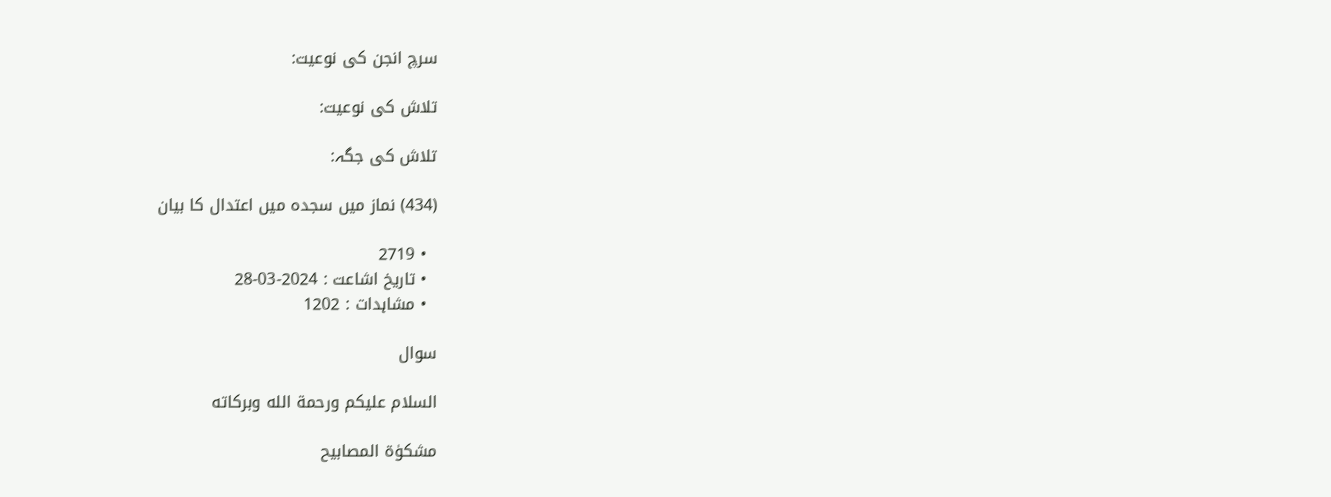سرچ انجن کی نوعیت:

تلاش کی نوعیت:

تلاش کی جگہ:

(434) نماز میں سجدہ میں اعتدال کا بیان

  • 2719
  • تاریخ اشاعت : 2024-03-28
  • مشاہدات : 1202

سوال

السلام عليكم ورحمة الله وبركاته

مشکوٰۃ المصابیح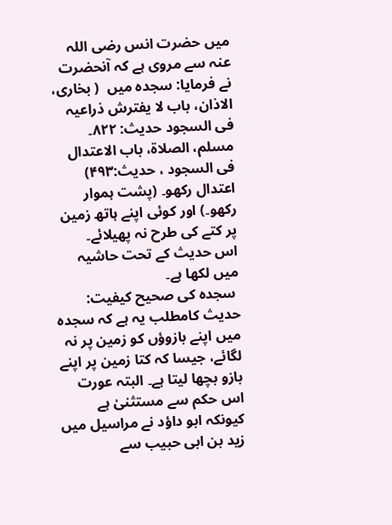میں حضرت انس رضی اللہ عنہ سے مروی ہے کہ آنحضرت نے فرمایا: سجدہ میں  ( بخاری، الاذان، باب لا یفترش ذراعیہ فی السجود حدیث: ۸۲۲۔ مسلم، الصلاۃ، باب الاعتدال فی السجود ، حدیث:۴۹۳) اعتدال رکھو۔ (پشت ہموار رکھو۔) اور کوئی اپنے ہاتھ زمین پر کتے کی طرح نہ پھیلائے۔
اس حدیث کے تحت حاشیہ میں لکھا ہے۔
 سجدہ کی صحیح کیفیت: حدیث کامطلب یہ ہے کہ سجدہ میں اپنے بازوؤں کو زمین پر نہ لگائے، جیسا کہ کتا زمین پر اپنے بازو بچھا لیتا ہے۔ البتہ عورت اس حکم سے مستثنیٰ ہے کیونکہ ابو داؤد نے مراسیل میں زید بن ابی حبیب سے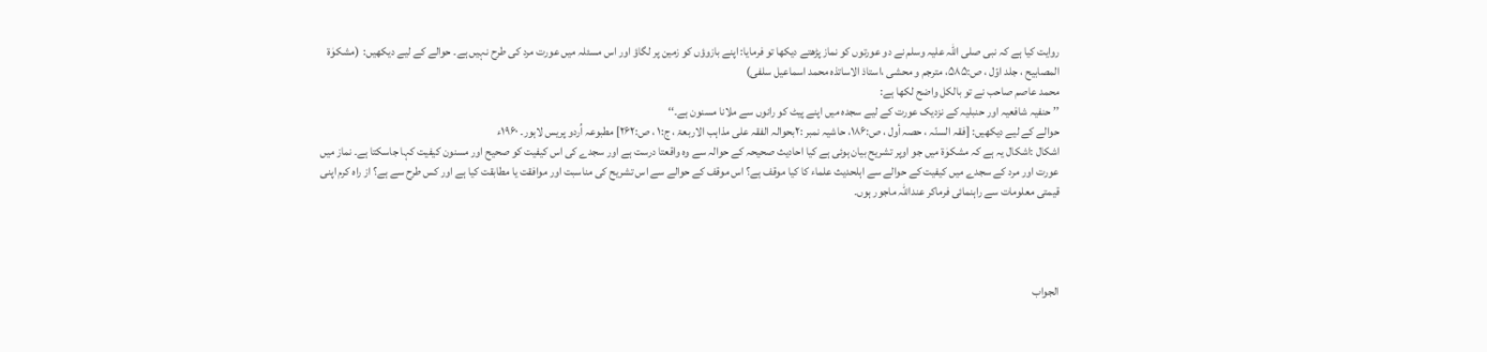روایت کیا ہے کہ نبی صلی اللہ علیہ وسلم نے دو عورتوں کو نماز پڑھتے دیکھا تو فرمایا: اپنے بازوؤں کو زمین پر لگاؤ اور اس مسئلہ میں عورت مرد کی طرح نہیں ہے۔ حوالے کے لیے دیکھیں:  (مشکوٰۃ المصابیح ، جلد اوّل ، ص:۵۸۵، مترجم و محشی ،استاذ الاساتذہ محمد اسماعیل سلفی)
محمد عاصم صاحب نے تو بالکل واضح لکھا ہے:
’’ حنفیہ شافعیہ اور حنبلیہ کے نزدیک عورت کے لیے سجدہ میں اپنے پیٹ کو رانوں سے ملانا مسنون ہے۔‘‘
حوالے کے لیے دیکھیں: [فقہ السنّہ ، حصہ أول ، ص:۱۸۶، حاشیہ نمبر :۲بحوالہ الفقہ علی مذاہب الاربعۃ ، ج:۱ ، ص:۲۶۲] مطبوعہ اُردو پریس لاہور۔ ۱۹۶۰ء
اشکال :اشکال یہ ہے کہ مشکوٰۃ میں جو اوپر تشریح بیان ہوئی ہے کیا احادیث صحیحہ کے حوالہ سے وہ واقعتا درست ہے اور سجدے کی اس کیفیت کو صحیح اور مسنون کیفیت کہا جاسکتا ہے۔ نماز میں عورت اور مرد کے سجدے میں کیفیت کے حوالے سے اہلحدیث علماء کا کیا موقف ہے؟ اس موقف کے حوالے سے اس تشریح کی مناسبت اور موافقت یا مطابقت کیا ہے اور کس طرح سے ہے؟ از راہ کرم اپنی قیمتی معلومات سے راہنمائی فرماکر عنداللہ ماجور ہوں۔




الجواب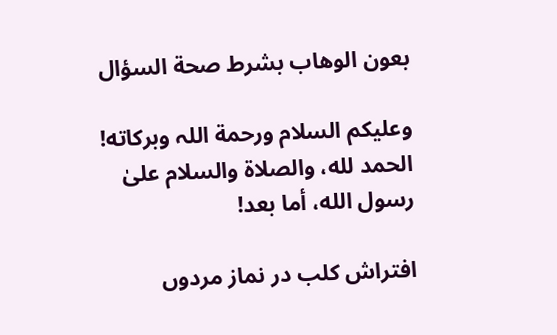بعون الوهاب بشرط صحة السؤال

وعلیکم السلام ورحمة اللہ وبرکاته!
الحمد لله، والصلاة والسلام علىٰ رسول الله، أما بعد!

افتراش کلب در نماز مردوں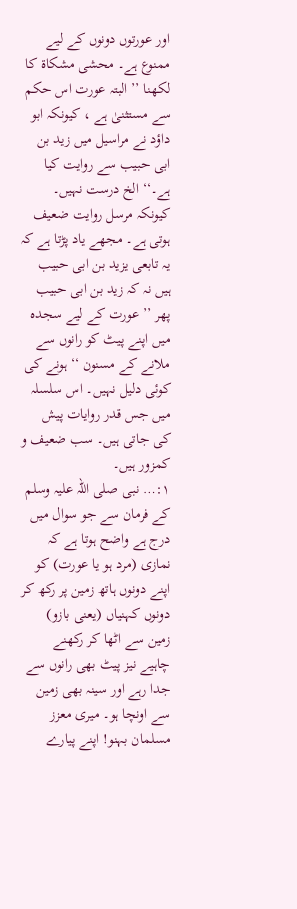اور عورتوں دونوں کے لیے ممنوع ہے۔ محشی مشکاۃ کا لکھنا ’’ البتہ عورت اس حکم سے مستثنیٰ ہے ، کیونکہ ابو داؤد نے مراسیل میں زید بن ابی حبیب سے روایت کیا ہے۔‘‘ الخ درست نہیں۔ کیونکہ مرسل روایت ضعیف ہوتی ہے۔ مجھے یاد پڑتا ہے کہ یہ تابعی یزید بن ابی حبیب ہیں نہ کہ زید بن ابی حبیب پھر ’’ عورت کے لیے سجدہ میں اپنے پیٹ کو رانوں سے ملانے کے مسنون ‘‘ ہونے کی کوئی دلیل نہیں۔ اس سلسلہ میں جس قدر روایات پیش کی جاتی ہیں۔ سب ضعیف و کمزور ہیں۔
۱:… نبی صلی اللہ علیہ وسلم کے فرمان سے جو سوال میں درج ہے واضح ہوتا ہے کہ نمازی (مرد ہو یا عورت) کو اپنے دونوں ہاتھ زمین پر رکھ کر دونوں کہنیاں (یعنی بازو) زمین سے اٹھا کر رکھنے چاہیے نیز پیٹ بھی رانوں سے جدا رہے اور سینہ بھی زمین سے اونچا ہو۔ میری معزز مسلمان بہنو! اپنے پیارے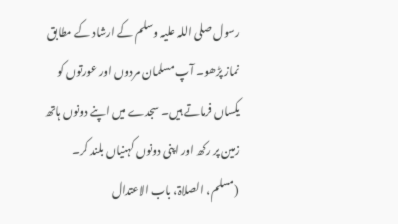رسول صلی اللہ علیہ وسلم کے ارشاد کے مطابق نماز پڑھو۔ آپ مسلمان مردوں اور عورتوں کو یکساں فرماتے ہیں۔ سجدے میں اپنے دونوں ہاتھ زمین پر رکھ اور اپنی دونوں کہنیاں بلند کر۔  (مسلم، الصلاۃ، باب الاعتدال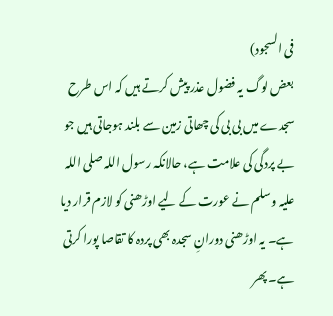فی السجود)
بعض لوگ یہ فضول عذر پیش کرتے ہیں کہ اس طرح سجدے میں بی بی کی چھاتی زمین سے بلند ہوجاتی ہیں جو بے پردگی کی علامت ہے، حالانکہ رسول اللہ صلی اللہ علیہ وسلم نے عورت کے لیے اوڑھنی کو لازم قرار دیا ہے۔ یہ اوڑھنی دورانِ سجدہ بھی پردہ کا تقاصا پورا کرتی ہے۔ پھر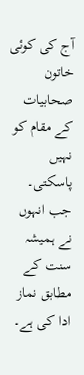آج کی کوئی خاتون صحابیات کے مقام کو نہیں پاسکتی۔ جب انہوں نے ہمیشہ سنت کے مطابق نماز ادا کی ہے۔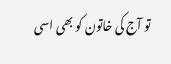تو آج کی خاتون کو بھی اسی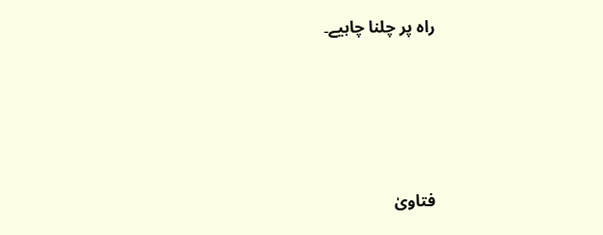راہ پر چلنا چاہیے۔





فتاویٰ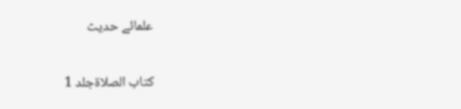علمائے حدیث

کتاب الصلاۃجلد 1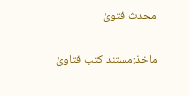محدث فتویٰ

ماخذ:مستند کتب فتاویٰ